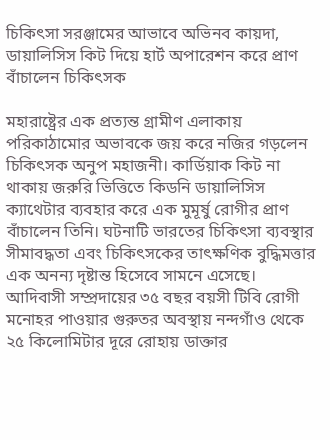চিকিৎসা সরঞ্জামের আভাবে অভিনব কায়দা, ডায়ালিসিস কিট দিয়ে হার্ট অপারেশন করে প্রাণ বাঁচালেন চিকিৎসক

মহারাষ্ট্রের এক প্রত্যন্ত গ্রামীণ এলাকায় পরিকাঠামোর অভাবকে জয় করে নজির গড়লেন চিকিৎসক অনুপ মহাজনী। কার্ডিয়াক কিট না থাকায় জরুরি ভিত্তিতে কিডনি ডায়ালিসিস ক্যাথেটার ব্যবহার করে এক মুমূর্ষু রোগীর প্রাণ বাঁচালেন তিনি। ঘটনাটি ভারতের চিকিৎসা ব্যবস্থার সীমাবদ্ধতা এবং চিকিৎসকের তাৎক্ষণিক বুদ্ধিমত্তার এক অনন্য দৃষ্টান্ত হিসেবে সামনে এসেছে।
আদিবাসী সম্প্রদায়ের ৩৫ বছর বয়সী টিবি রোগী মনোহর পাওয়ার গুরুতর অবস্থায় নন্দগাঁও থেকে ২৫ কিলোমিটার দূরে রোহায় ডাক্তার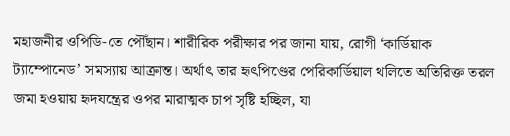মহাজনীর ওপিডি-তে পৌঁছান। শারীরিক পরীক্ষার পর জানা যায়, রোগী ‘কার্ডিয়াক ট্যাম্পোনেড’ সমস্যায় আক্রান্ত। অর্থাৎ তার হৃৎপিণ্ডের পেরিকার্ডিয়াল থলিতে অতিরিক্ত তরল জমা হওয়ায় হৃদযন্ত্রের ওপর মারাত্মক চাপ সৃষ্টি হচ্ছিল, যা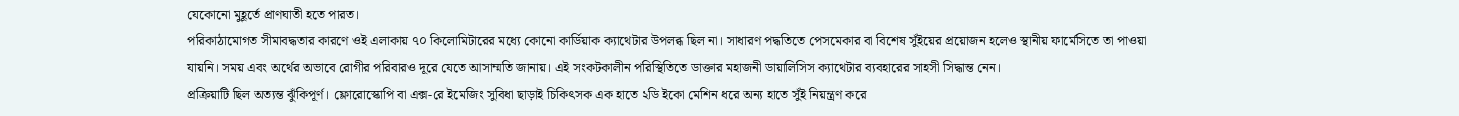যেকোনো মুহূর্তে প্রাণঘাতী হতে পারত।
পরিকাঠামোগত সীমাবদ্ধতার কারণে ওই এলাকায় ৭০ কিলোমিটারের মধ্যে কোনো কার্ডিয়াক ক্যাথেটার উপলব্ধ ছিল না। সাধারণ পদ্ধতিতে পেসমেকার বা বিশেষ সুঁইয়ের প্রয়োজন হলেও স্থানীয় ফার্মেসিতে তা পাওয়া যায়নি। সময় এবং অর্থের অভাবে রোগীর পরিবারও দূরে যেতে আসাম্মতি জানায়। এই সংকটকালীন পরিস্থিতিতে ডাক্তার মহাজনী ডায়ালিসিস ক্যাথেটার ব্যবহারের সাহসী সিদ্ধান্ত নেন।
প্রক্রিয়াটি ছিল অত্যন্ত ঝুঁকিপূর্ণ। ফ্লোরোস্কোপি বা এক্স-রে ইমেজিং সুবিধা ছাড়াই চিকিৎসক এক হাতে ২ডি ইকো মেশিন ধরে অন্য হাতে সুঁই নিয়ন্ত্রণ করে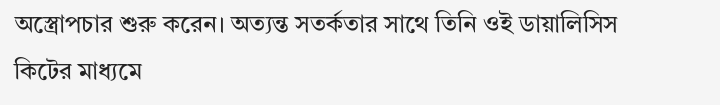অস্ত্রোপচার শুরু করেন। অত্যন্ত সতর্কতার সাথে তিনি ওই ডায়ালিসিস কিটের মাধ্যমে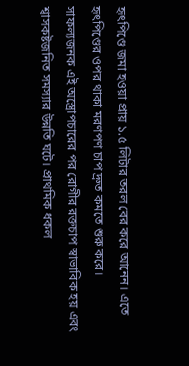হৃৎপিণ্ডে জমা হওয়া প্রায় ১.৫ লিটার তরল বের করে আনেন। এতে হৃৎপিণ্ডের ওপর থাকা মরণপণ চাপ দ্রুত কমতে শুরু করে।
সাফল্যজনক এই অস্ত্রোপচারের পর রোগীর রক্তচাপ স্বাভাবিক হয় এবং শ্বাসকষ্টজনিত সমস্যার উন্নতি ঘটে। প্রাথমিক ধকল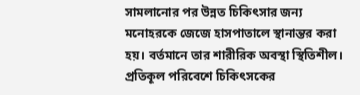সামলানোর পর উন্নত চিকিৎসার জন্য মনোহরকে জেজে হাসপাতালে স্থানান্তর করা হয়। বর্তমানে তার শারীরিক অবস্থা স্থিতিশীল। প্রতিকূল পরিবেশে চিকিৎসকের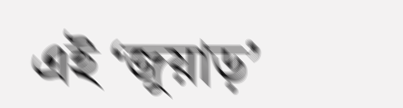এই ‘জুয়াড়’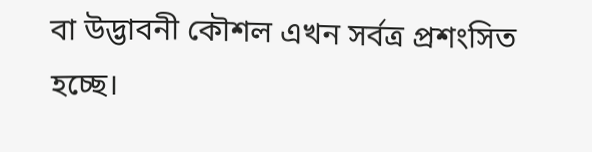বা উদ্ভাবনী কৌশল এখন সর্বত্র প্রশংসিত হচ্ছে।